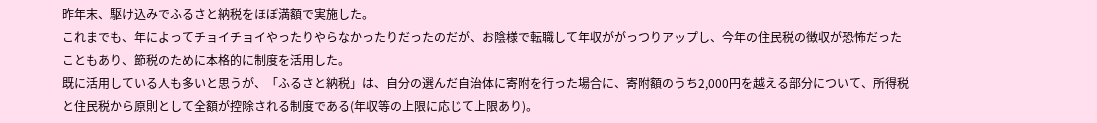昨年末、駆け込みでふるさと納税をほぼ満額で実施した。
これまでも、年によってチョイチョイやったりやらなかったりだったのだが、お陰様で転職して年収ががっつりアップし、今年の住民税の徴収が恐怖だったこともあり、節税のために本格的に制度を活用した。
既に活用している人も多いと思うが、「ふるさと納税」は、自分の選んだ自治体に寄附を行った場合に、寄附額のうち2,000円を越える部分について、所得税と住民税から原則として全額が控除される制度である(年収等の上限に応じて上限あり)。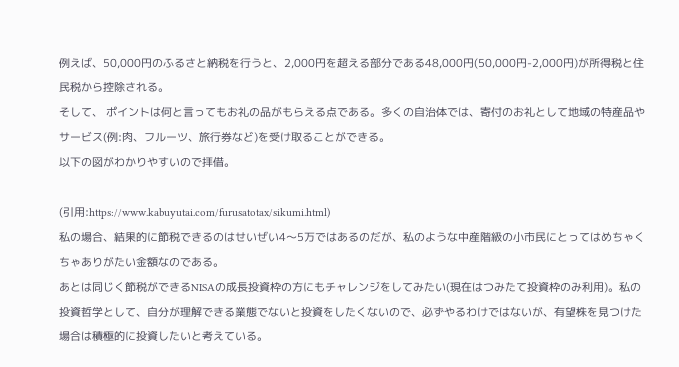例えば、50,000円のふるさと納税を行うと、2,000円を超える部分である48,000円(50,000円-2,000円)が所得税と住民税から控除される。
そして、 ポイントは何と言ってもお礼の品がもらえる点である。多くの自治体では、寄付のお礼として地域の特産品やサービス(例:肉、フルーツ、旅行券など)を受け取ることができる。
以下の図がわかりやすいので拝借。

(引用:https://www.kabuyutai.com/furusatotax/sikumi.html)
私の場合、結果的に節税できるのはせいぜい4〜5万ではあるのだが、私のような中産階級の小市民にとってはめちゃくちゃありがたい金額なのである。
あとは同じく節税ができるNISAの成長投資枠の方にもチャレンジをしてみたい(現在はつみたて投資枠のみ利用)。私の投資哲学として、自分が理解できる業態でないと投資をしたくないので、必ずやるわけではないが、有望株を見つけた場合は積極的に投資したいと考えている。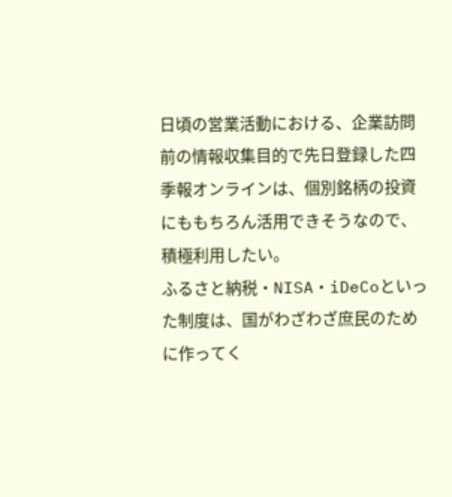日頃の営業活動における、企業訪問前の情報収集目的で先日登録した四季報オンラインは、個別銘柄の投資にももちろん活用できそうなので、積極利用したい。
ふるさと納税・NISA・iDeCoといった制度は、国がわざわざ庶民のために作ってく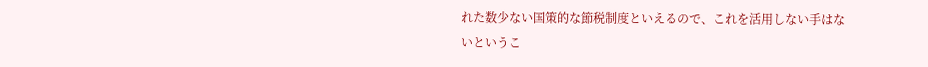れた数少ない国策的な節税制度といえるので、これを活用しない手はないというこ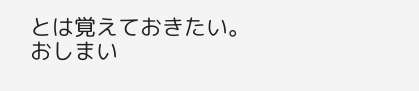とは覚えておきたい。
おしまい